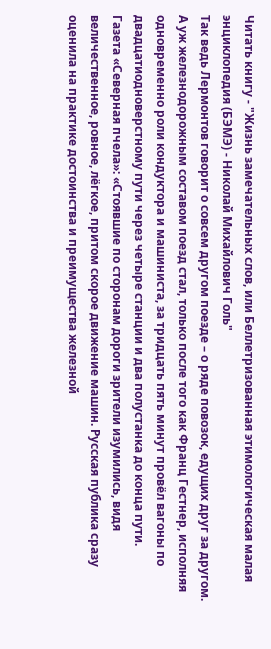Читать книгу - "Жизнь замечательных слов, или Беллетризованная этимологическая малая энциклопедия (БЭМЭ) - Николай Михайлович Голь"
Так ведь Лермонтов говорит о совсем другом поезде – о ряде повозок, едущих друг за другом. А уж железнодорожным составом поезд стал, только после того как Франц Гестнер, исполняя одновременно роли кондуктора и машиниста, за тридцать пять минут провёл вагоны по двадцатиодноверстному пути через четыре станции и два полустанка до конца пути.
Газета «Северная пчела»: «Стоявшие по сторонам дороги зрители изумились, видя величественное, ровное, лёгкое, притом скорое движение машин. Русская публика сразу оценила на практике достоинства и преимущества железной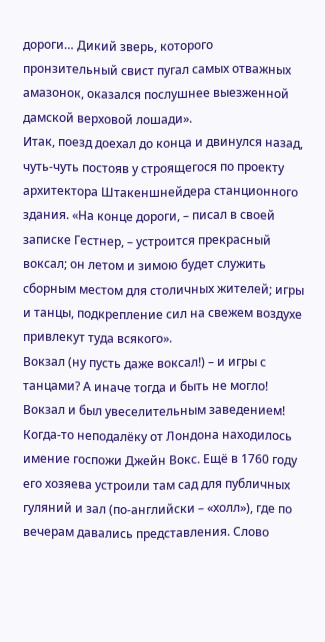дороги… Дикий зверь, которого пронзительный свист пугал самых отважных амазонок, оказался послушнее выезженной дамской верховой лошади».
Итак, поезд доехал до конца и двинулся назад, чуть-чуть постояв у строящегося по проекту архитектора Штакеншнейдера станционного здания. «На конце дороги, – писал в своей записке Гестнер, – устроится прекрасный воксал; он летом и зимою будет служить сборным местом для столичных жителей; игры и танцы, подкрепление сил на свежем воздухе привлекут туда всякого».
Вокзал (ну пусть даже воксал!) – и игры с танцами? А иначе тогда и быть не могло! Вокзал и был увеселительным заведением!
Когда-то неподалёку от Лондона находилось имение госпожи Джейн Вокс. Ещё в 1760 году его хозяева устроили там сад для публичных гуляний и зал (по-английски – «холл»), где по вечерам давались представления. Слово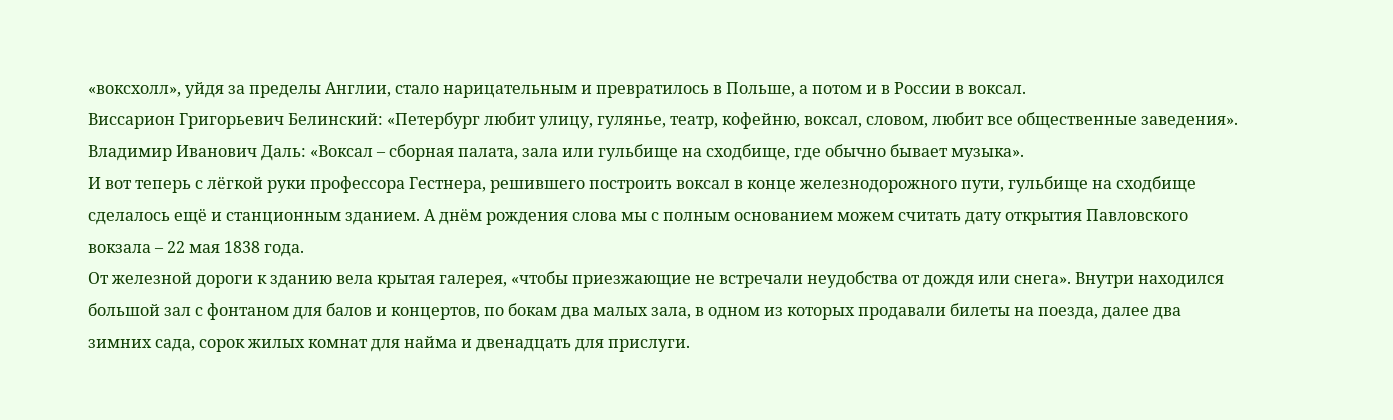«воксхолл», уйдя за пределы Англии, стало нарицательным и превратилось в Польше, а потом и в России в воксал.
Виссарион Григорьевич Белинский: «Петербург любит улицу, гулянье, театр, кофейню, воксал, словом, любит все общественные заведения». Владимир Иванович Даль: «Воксал – сборная палата, зала или гульбище на сходбище, где обычно бывает музыка».
И вот теперь с лёгкой руки профессора Гестнера, решившего построить воксал в конце железнодорожного пути, гульбище на сходбище сделалось ещё и станционным зданием. А днём рождения слова мы с полным основанием можем считать дату открытия Павловского вокзала – 22 мая 1838 года.
От железной дороги к зданию вела крытая галерея, «чтобы приезжающие не встречали неудобства от дождя или снега». Внутри находился большой зал с фонтаном для балов и концертов, по бокам два малых зала, в одном из которых продавали билеты на поезда, далее два зимних сада, сорок жилых комнат для найма и двенадцать для прислуги.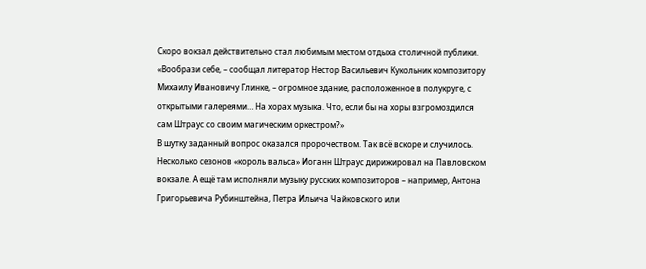Скоро вокзал действительно стал любимым местом отдыха столичной публики. «Вообрази себе, – сообщал литератор Нестор Васильевич Кукольник композитору Михаилу Ивановичу Глинке, – огромное здание, расположенное в полукруге, с открытыми галереями… На хорах музыка. Что, если бы на хоры взгромоздился сам Штраус со своим магическим оркестром?»
В шутку заданный вопрос оказался пророчеством. Так всё вскоре и случилось. Несколько сезонов «король вальса» Иоганн Штраус дирижировал на Павловском вокзале. А ещё там исполняли музыку русских композиторов – например, Антона Григорьевича Рубинштейна, Петра Ильича Чайковского или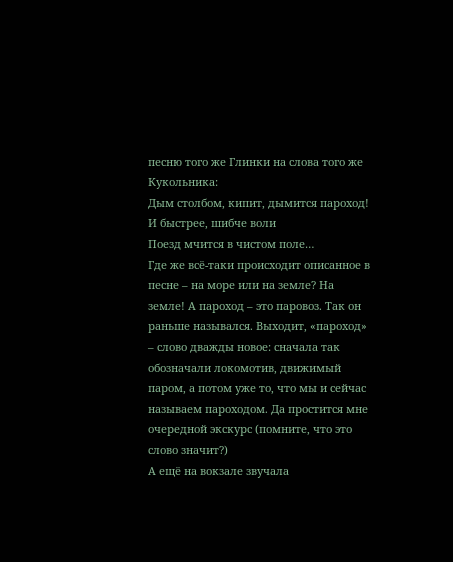песню того же Глинки на слова того же Кукольника:
Дым столбом, кипит, дымится пароход!
И быстрее, шибче воли
Поезд мчится в чистом поле…
Где же всё-таки происходит описанное в песне – на море или на земле? На земле! А пароход – это паровоз. Так он раньше назывался. Выходит, «пароход» – слово дважды новое: сначала так обозначали локомотив, движимый паром, а потом уже то, что мы и сейчас называем пароходом. Да простится мне очередной экскурс (помните, что это слово значит?)
А ещё на вокзале звучала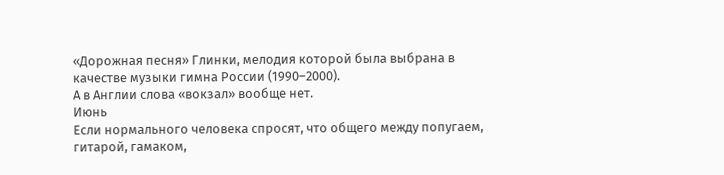«Дорожная песня» Глинки, мелодия которой была выбрана в качестве музыки гимна России (1990–2000).
А в Англии слова «вокзал» вообще нет.
Июнь
Если нормального человека спросят, что общего между попугаем, гитарой, гамаком,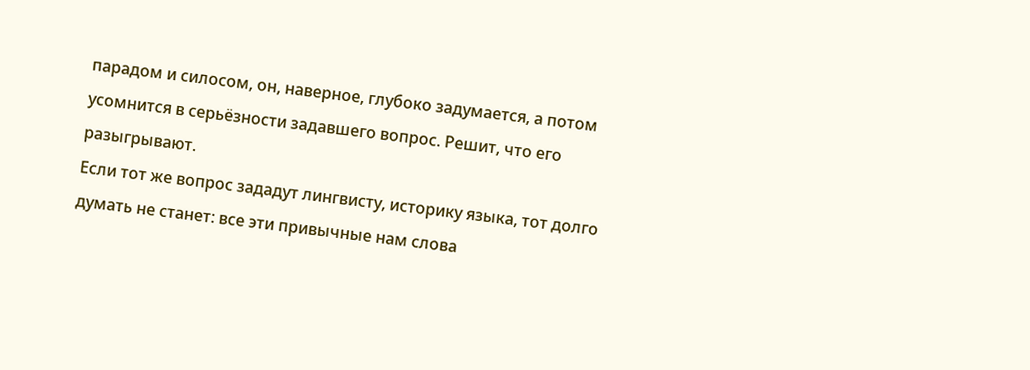парадом и силосом, он, наверное, глубоко задумается, а потом усомнится в серьёзности задавшего вопрос. Решит, что его разыгрывают.
Если тот же вопрос зададут лингвисту, историку языка, тот долго думать не станет: все эти привычные нам слова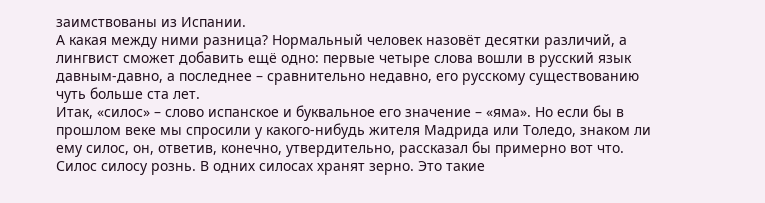заимствованы из Испании.
А какая между ними разница? Нормальный человек назовёт десятки различий, а лингвист сможет добавить ещё одно: первые четыре слова вошли в русский язык давным-давно, а последнее – сравнительно недавно, его русскому существованию чуть больше ста лет.
Итак, «силос» – слово испанское и буквальное его значение – «яма». Но если бы в прошлом веке мы спросили у какого-нибудь жителя Мадрида или Толедо, знаком ли ему силос, он, ответив, конечно, утвердительно, рассказал бы примерно вот что. Силос силосу рознь. В одних силосах хранят зерно. Это такие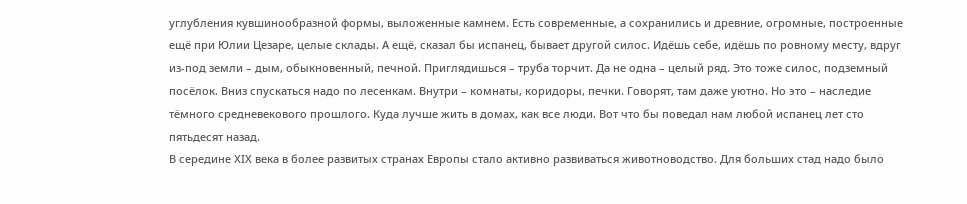углубления кувшинообразной формы, выложенные камнем. Есть современные, а сохранились и древние, огромные, построенные ещё при Юлии Цезаре, целые склады. А ещё, сказал бы испанец, бывает другой силос. Идёшь себе, идёшь по ровному месту, вдруг из-под земли – дым, обыкновенный, печной. Приглядишься – труба торчит. Да не одна – целый ряд. Это тоже силос, подземный посёлок. Вниз спускаться надо по лесенкам. Внутри – комнаты, коридоры, печки. Говорят, там даже уютно. Но это – наследие тёмного средневекового прошлого. Куда лучше жить в домах, как все люди. Вот что бы поведал нам любой испанец лет сто пятьдесят назад.
В середине ХIХ века в более развитых странах Европы стало активно развиваться животноводство. Для больших стад надо было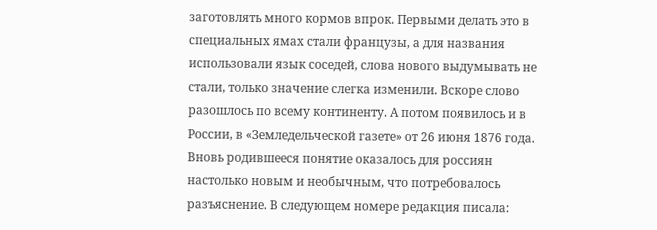заготовлять много кормов впрок. Первыми делать это в специальных ямах стали французы, а для названия использовали язык соседей, слова нового выдумывать не стали, только значение слегка изменили. Вскоре слово разошлось по всему континенту. А потом появилось и в России, в «Земледельческой газете» от 26 июня 1876 года. Вновь родившееся понятие оказалось для россиян настолько новым и необычным, что потребовалось разъяснение. В следующем номере редакция писала: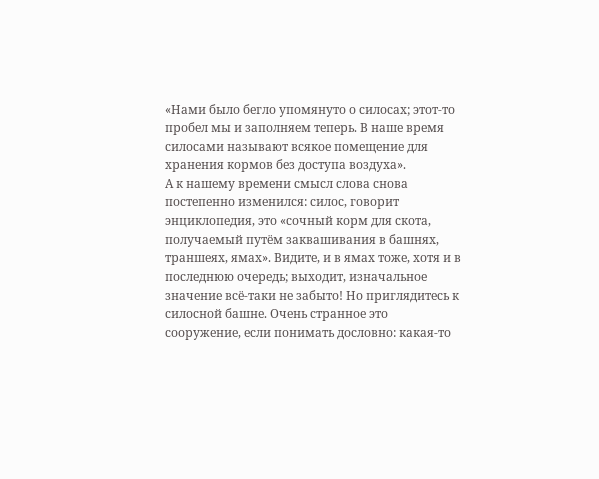«Нами было бегло упомянуто о силосах; этот-то пробел мы и заполняем теперь. В наше время силосами называют всякое помещение для хранения кормов без доступа воздуха».
А к нашему времени смысл слова снова постепенно изменился: силос, говорит энциклопедия, это «сочный корм для скота, получаемый путём заквашивания в башнях, траншеях, ямах». Видите, и в ямах тоже, хотя и в последнюю очередь; выходит, изначальное значение всё-таки не забыто! Но приглядитесь к силосной башне. Очень странное это сооружение, если понимать дословно: какая-то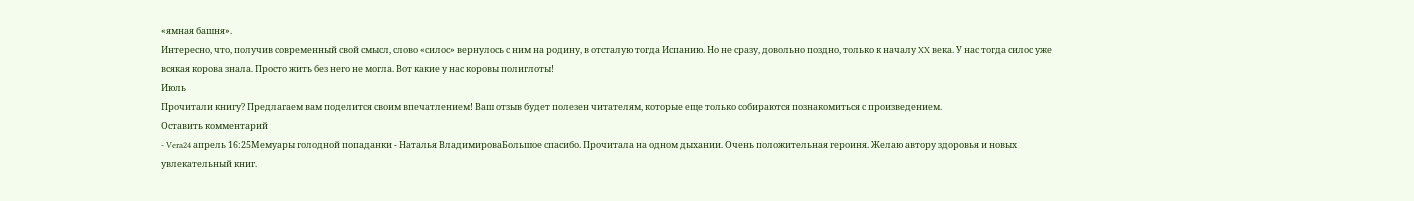«ямная башня».
Интересно, что, получив современный свой смысл, слово «силос» вернулось с ним на родину, в отсталую тогда Испанию. Но не сразу, довольно поздно, только к началу XX века. У нас тогда силос уже всякая корова знала. Просто жить без него не могла. Вот какие у нас коровы полиглоты!
Июль
Прочитали книгу? Предлагаем вам поделится своим впечатлением! Ваш отзыв будет полезен читателям, которые еще только собираются познакомиться с произведением.
Оставить комментарий
- Vera24 апрель 16:25Мемуары голодной попаданки - Наталья ВладимироваБольшое спасибо. Прочитала на одном дыхании. Очень положительная героиня. Желаю автору здоровья и новых увлекательный книг.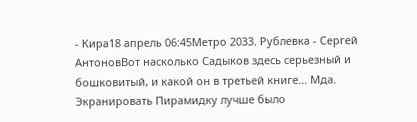- Кира18 апрель 06:45Метро 2033. Рублевка - Сергей АнтоновВот насколько Садыков здесь серьезный и бошковитый, и какой он в третьей книге... Мда. Экранировать Пирамидку лучше было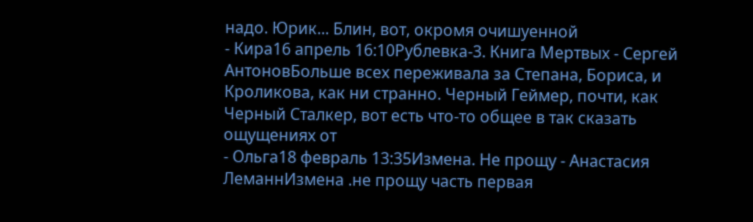надо. Юрик... Блин, вот, окромя очишуенной
- Кира16 апрель 16:10Рублевка-3. Книга Мертвых - Сергей АнтоновБольше всех переживала за Степана, Бориса, и Кроликова, как ни странно. Черный Геймер, почти, как Черный Сталкер, вот есть что-то общее в так сказать ощущениях от
- Ольга18 февраль 13:35Измена. Не прощу - Анастасия ЛеманнИзмена .не прощу часть первая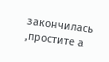закончилась ,простите а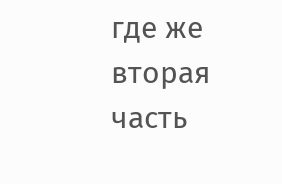где же вторая часть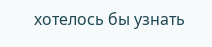хотелось бы узнать